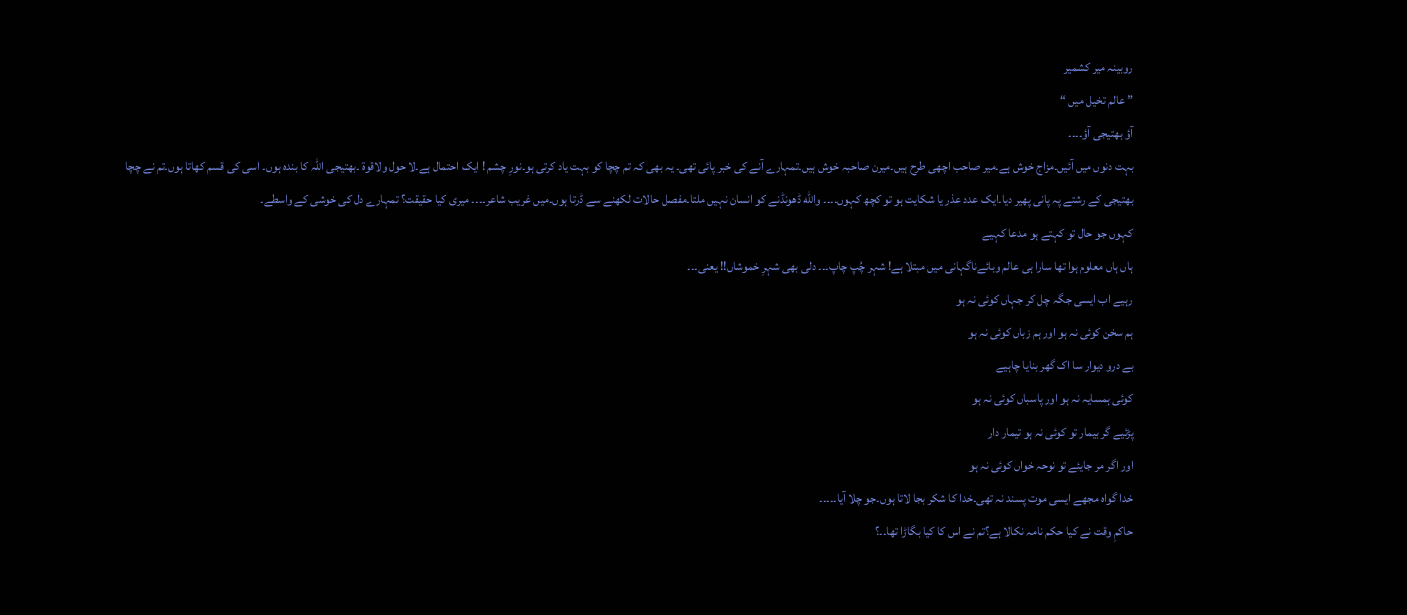روبینہ میر کشمیر
” عالم تخیل میں “
آؤ بھتیجی آؤ۔۔۔۔
بہت دنوں میں آئیں۔مزاج خوش ہے۔میر صاحب اچھی طرح ہیں۔میرن صاحبہ خوش ہیں۔تمہارے آنے کی خبر پائی تھی۔ یہ بھی کہ تم چچا کو بہت یاد کرتی ہو۔نورِ چشم ! ایک احتمال ہے۔لا حول ولاقوۃ ۔بھتیجی اللہ کا بندہ ہوں۔ اسی کی قسم کھاتا ہوں۔تم نے چچا بھتیجی کے رشتے پہ پانی پھیر دیا۔ایک عدد عذر یا شکایت ہو تو کچھ کہوں۔۔۔۔ والله ڈھونڈنے کو انسان نہیں ملتا۔مفصل حالات لکھنے سے ڈرتا ہوں۔میں غریب شاعر۔۔۔۔ میری کیا حقیقت؟ تمہارے دل کی خوشی کے واسطے۔
کہوں جو حال تو کہتے ہو مدعا کہیے
ہاں ہاں معلوم ہوا تھا سارا ہی عالم وبائےناگہانی میں مبتلا ہے! شہر چُپ چاپ۔۔۔ دلی بھی شہرِ خموشاں!! یعنی۔۔۔
رہیے اب ایسی جگہ چل کر جہاں کوئی نہ ہو
ہم سخن کوئی نہ ہو اور ہم زباں کوئی نہ ہو
بے درو دیوار سا اک گھر بنایا چاہیے
کوئی ہمسایہ نہ ہو اور پاسباں کوئی نہ ہو
پڑئیے گر بیمار تو کوئی نہ ہو تیمار دار
اور اگر مر جایئے تو نوحہ خواں کوئی نہ ہو
خدا گواہ مجھے ایسی موت پسند نہ تھی۔خدا کا شکر بجا لاتا ہوں۔جو چلا آیا۔۔۔۔۔
حاکمِ وقت نے کیا حکم نامہ نکالا ہے؟تم نے اس کا کیا بگاڑا تھا۔۔؟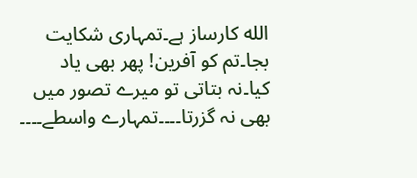الله کارساز ہے۔تمہاری شکایت بجا۔تم کو آفرین! پھر بھی یاد کیا۔نہ بتاتی تو میرے تصور میں بھی نہ گزرتا۔۔۔۔تمہارے واسطے۔۔۔۔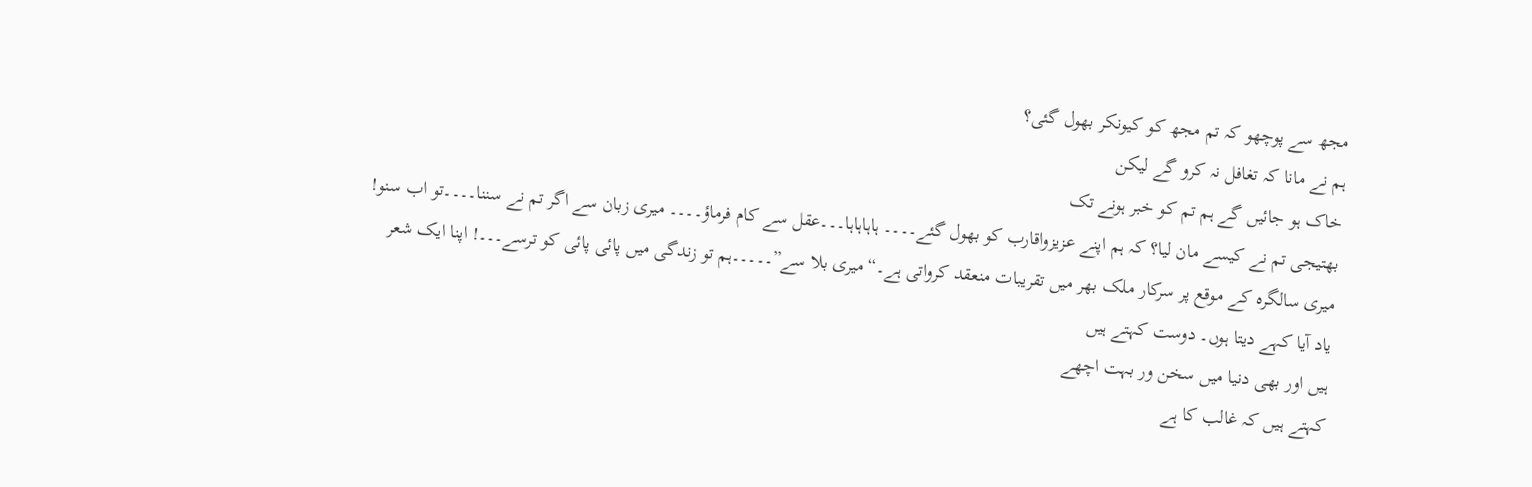مجھ سے پوچھو کہ تم مجھ کو کیونکر بھول گئی؟
ہم نے مانا کہ تغافل نہ کرو گے لیکن
خاک ہو جائیں گے ہم تم کو خبر ہونے تک
بھتیجی تم نے کیسے مان لیا؟ کہ ہم اپنے عزیزواقارب کو بھول گئے۔۔۔۔ ہاہاہاہا۔۔۔عقل سے کام فرماؤ۔۔۔۔ میری زبان سے اگر تم نے سننا۔۔۔۔تو اب سنو! میری سالگرہ کے موقع پر سرکار ملک بھر میں تقریبات منعقد کرواتی ہے۔“میری بلا سے”۔۔۔۔۔ہم تو زندگی میں پائی پائی کو ترسے۔۔۔! اپنا ایک شعر یاد آیا کہے دیتا ہوں۔ دوست کہتے ہیں
ہیں اور بھی دنیا میں سخن ور بہت اچھے
کہتے ہیں کہ غالب کا ہے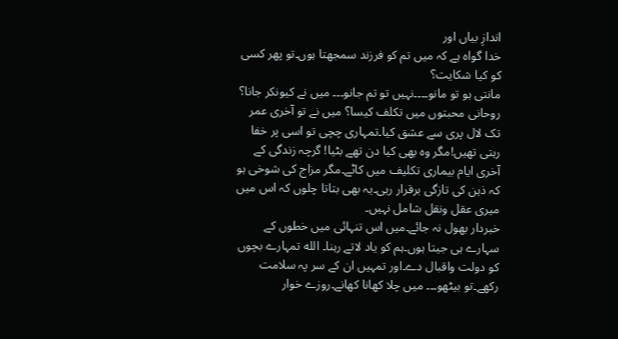اندازِ بیاں اور
خدا گواہ ہے کہ میں تم کو فرزند سمجھتا ہوں۔تو پھر کسی کو کیا شکایت؟
مانتی ہو تو مانو۔۔۔۔نہیں تو تم جانو۔۔۔ میں نے کیونکر جانا؟ روحانی محبتوں میں تکلف کیسا؟ میں نے تو آخری عمر تک لال پری سے عشق کیا۔تمہاری چچی تو اسی پر خفا رہتی تھیں!مگر وہ بھی کیا دن تھے بٹیا! گرچہ زندگی کے آخری ایام بیماری تکلیف میں کاٹے۔مگر مزاج کی شوخی ہو کہ ذہن کی تازگی برقرار رہی۔یہ بھی بتاتا چلوں کہ اس میں میری عقل ونقل شامل نہیں۔
خبردار بھول نہ جائے۔میں اس تنہائی میں خطوں کے سہارے ہی جیتا ہوں۔ہم کو یاد لاتے رہنا۔ الله تمہارے بچوں کو دولت واقبال دے۔اور تمہیں ان کے سر پہ سلامت رکھے۔تو بیٹھو۔۔۔ میں چلا کھانا کھانے۔روزے خوار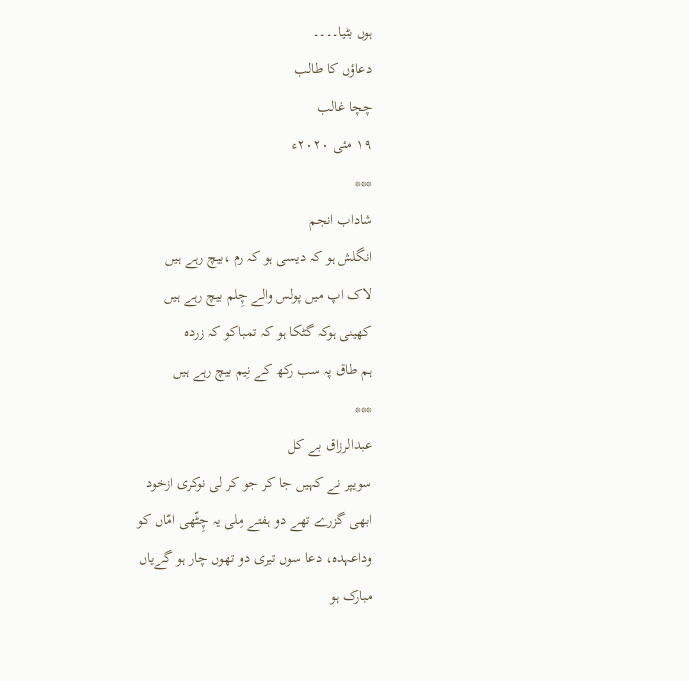ہوں بٹیا۔۔۔۔
دعاؤں کا طالب
چچا غالب
١٩ مئی ٢٠٢٠ء
***
شاداب انجم
انگلش ہو کہ دیسی ہو کہ رم ،بیچ رہے ہیں
لاک اپ میں پولس والے چِلم بیچ رہے ہیں
کھینی ہوکہ گٹکا ہو کہ تمباکو کہ زردہ
ہم طاق پہ سب رکھ کے نِیم بیچ رہے ہیں
***
عبدالرزاق بے کل
سویپر نے کہیں جا کر جو کر لی نوکری ازخود
ابھی گزرے تھے دو ہفتے مِلی یہ چِٹّھی امّاں کو
وداعہدہ، دعا سوں تیری دو تھوں چار ہو گےیاں
مبارک ہو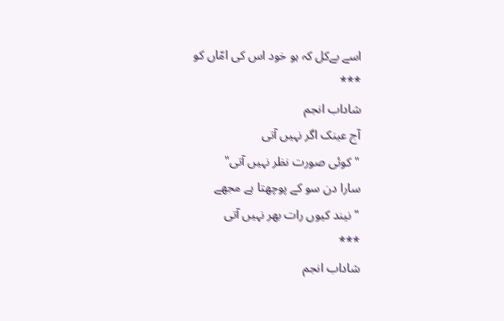اسے بےکل کہ ہو خود اس کی امّاں کو
***
شاداب انجم
آج عینک اگر نہیں آتی
"کوئی صورت نظر نہیں آتی"
سارا دن سو کے پوچھتا ہے مجھے
"نیند کیوں رات بھر نہیں آتی
***
شاداب انجم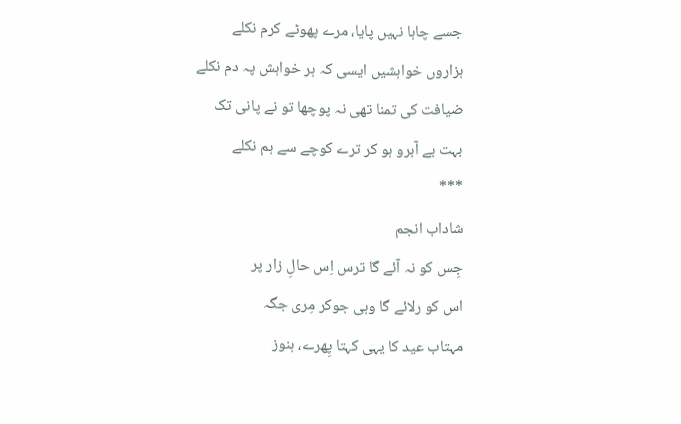جسے چاہا نہیں پایا، مرے پھوٹے کرم نکلے
ہزاروں خواہشیں ایسی کہ ہر خواہش پہ دم نکلے
ضیافت کی تمنا تھی نہ پوچھا تو نے پانی تک
بہت بے آبرو ہو کر ترے کوچے سے ہم نکلے
***
شاداب انجم
جِس کو نہ آئے گا ترس اِس حالِ زار پر
اس کو رلائے گا وہی جوکر مِری جگہ
مہتاب عید کا یہی کہتا پِھرے، ہنوز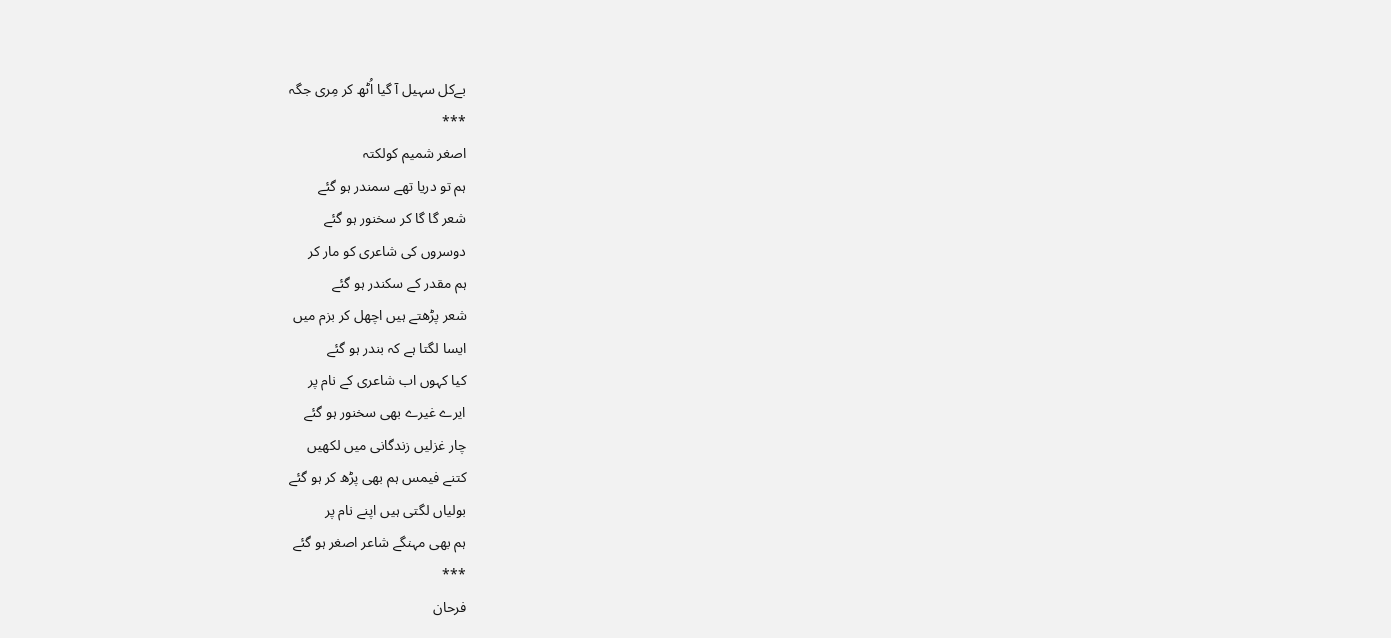بےکل سہیل آ گیا اُٹھ کر مِری جگہ
***
اصغر شمیم کولکتہ
ہم تو دریا تھے سمندر ہو گئے
شعر گا گا کر سخنور ہو گئے
دوسروں کی شاعری کو مار کر
ہم مقدر کے سکندر ہو گئے
شعر پڑھتے ہیں اچھل کر بزم میں
ایسا لگتا ہے کہ بندر ہو گئے
کیا کہوں اب شاعری کے نام پر
ایرے غیرے بھی سخنور ہو گئے
چار غزلیں زندگانی میں لکھیں
کتنے فیمس ہم بھی پڑھ کر ہو گئے
بولیاں لگتی ہیں اپنے نام پر
ہم بھی مہنگے شاعر اصغر ہو گئے
***
فرحان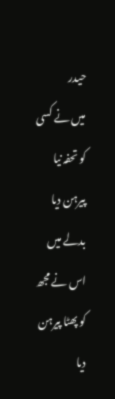حیدر
میں نے کسی کو تحفہ نیا پیرہن دیا
بدلے میں اس نے مجھ کو پھٹا پیرہن دیا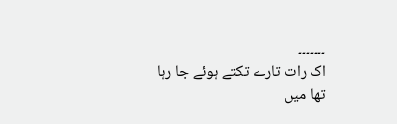۔۔۔۔۔۔۔
اک رات تارے تکتے ہوئے جا رہا تھا میں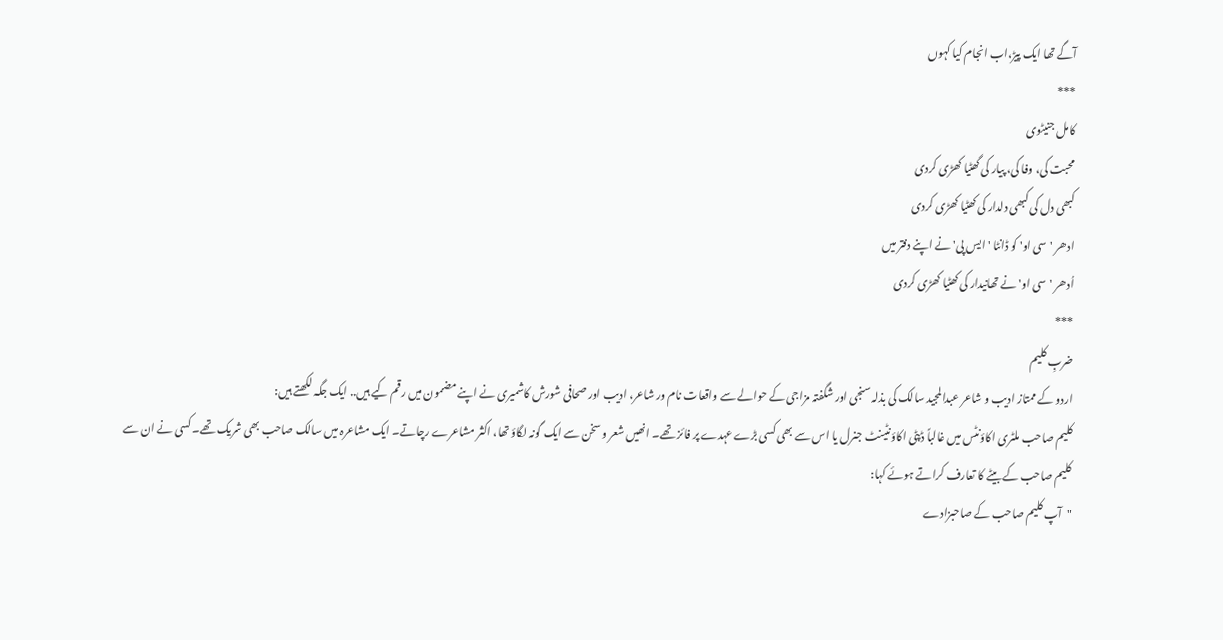آگے تھا ایک پیڑ،اب انجام کیا کہوں
***
کامل جنیٹوی
محبت کی، وفا کی، پیار کی گھٹیا کھڑی کردی
کبھی دل کی کبھی دلدار کی کھٹیا کھڑی کردی
ادھر 'سی او' کو ڈانٹا 'ایس پی' نے اپنے دفتر میں
اُدھر 'سی او' نے تھانیدار کی کھٹیا کھڑی کردی
***
ضربِ کلیم
اردو کے ممتاز ادیب و شاعر عبدالمجید سالک کی بذلہ سنجی اور شگفتہ مزاجی کے حوالے سے واقعات نام ور شاعر، ادیب اور صحافی شورش کاشمیری نے اپنے مضمون میں رقم کیے ہیں.. ایک جگہ لکھتے ہیں:
کلیم صاحب ملٹری اکاؤنٹس میں غالباً ڈپٹی اکاؤنٹینٹ جنرل یا اس سے بھی کسی بڑے عہدے پر فائز تھے۔ انھیں شعر و سخن سے ایک گونہ لگاؤ تھا، اکثر مشاعرے رچاتے۔ ایک مشاعرہ میں سالک صاحب بھی شریک تھے۔ کسی نے ان سے کلیم صاحب کے بیٹے کا تعارف کراتے ہوئے کہا:
"آپ کلیم صاحب کے صاحبزادے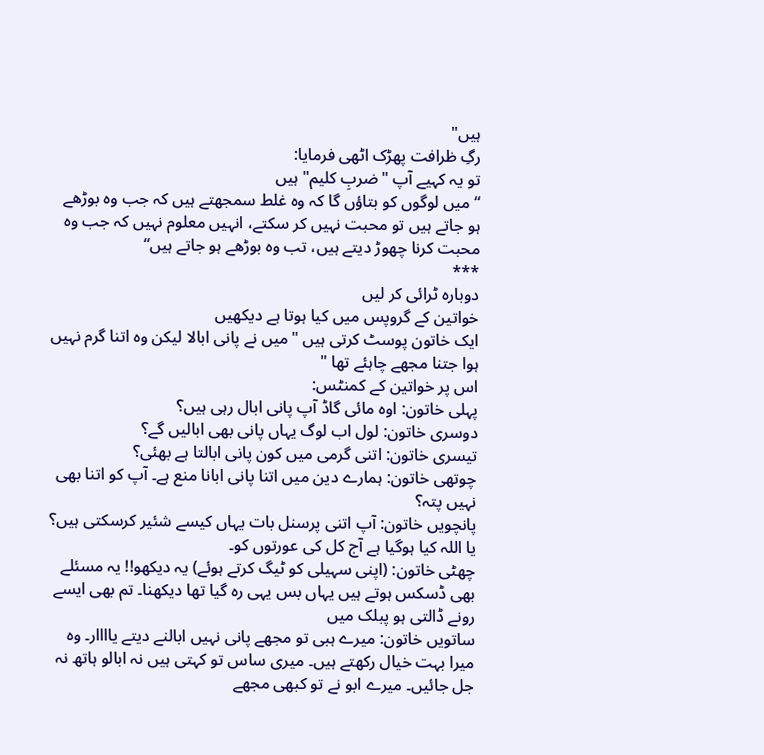ہیں"
رگِ ظرافت پھڑک اٹھی فرمایا:
تو یہ کہیے آپ "ضربِ کلیم" ہیں
“میں لوگوں کو بتاؤں گا کہ وہ غلط سمجھتے ہیں کہ جب وہ بوڑھے ہو جاتے ہیں تو محبت نہیں کر سکتے، انہیں معلوم نہیں کہ جب وہ محبت کرنا چھوڑ دیتے ہیں، تب وہ بوڑھے ہو جاتے ہیں“
***
دوبارہ ٹرائی کر لیں
خواتین کے گروپس میں کیا ہوتا ہے دیکھیں
ایک خاتون پوسٹ کرتی ہیں "میں نے پانی ابالا لیکن وہ اتنا گرم نہیں ہوا جتنا مجھے چاہئے تھا "
اس پر خواتین کے کمنٹس:
پہلی خاتون: اوہ مائی گاڈ آپ پانی ابال رہی ہیں؟
دوسری خاتون: لول اب لوگ یہاں پانی بھی ابالیں گے؟
تیسری خاتون: اتنی گرمی میں کون پانی ابالتا ہے بھئی؟
چوتھی خاتون: ہمارے دین میں اتنا پانی ابانا منع ہے۔ آپ کو اتنا بھی نہیں پتہ؟
پانچویں خاتون: آپ اتنی پرسنل بات یہاں کیسے شئیر کرسکتی ہیں؟ یا اللہ کیا ہوگیا ہے آج کل کی عورتوں کو۔
چھٹی خاتون: (اپنی سہیلی کو ٹیگ کرتے ہوئے) یہ دیکھو!! یہ مسئلے بھی ڈسکس ہوتے ہیں یہاں بس یہی رہ گیا تھا دیکھنا۔ تم بھی ایسے رونے ڈالتی ہو پبلک میں
ساتویں خاتون: میرے ہبی تو مجھے پانی نہیں ابالنے دیتے یاااار۔ وہ میرا بہت خیال رکھتے ہیں۔ میری ساس تو کہتی ہیں نہ ابالو ہاتھ نہ جل جائیں۔ میرے ابو نے تو کبھی مجھے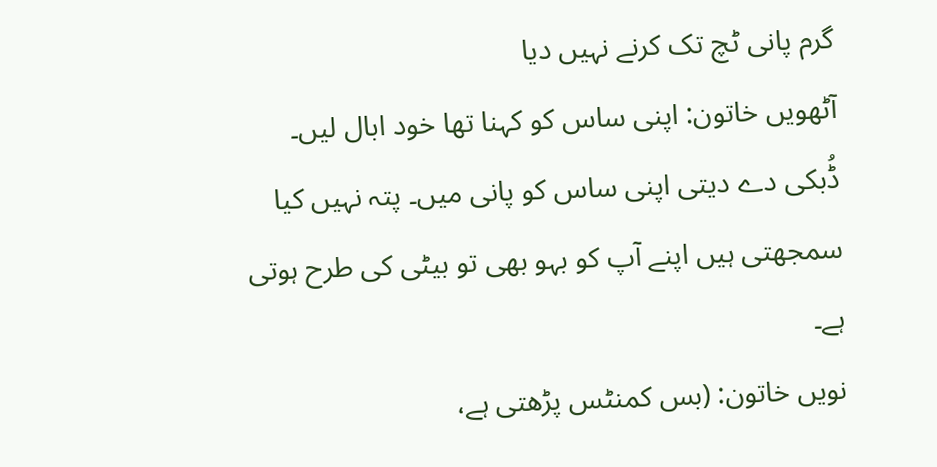گرم پانی ٹچ تک کرنے نہیں دیا
آٹھویں خاتون: اپنی ساس کو کہنا تھا خود ابال لیں۔ ڈُبکی دے دیتی اپنی ساس کو پانی میں۔ پتہ نہیں کیا سمجھتی ہیں اپنے آپ کو بہو بھی تو بیٹی کی طرح ہوتی ہے۔
نویں خاتون: (بس کمنٹس پڑھتی ہے،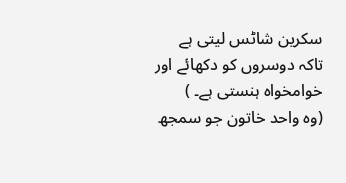سکرین شاٹس لیتی ہے تاکہ دوسروں کو دکھائے اور خوامخواہ ہنستی ہے۔ )
(وہ واحد خاتون جو سمجھ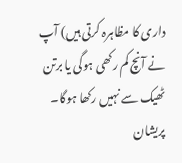داری کا مظاہرہ کرتی ہیں) آپ نے آنچ کم رکھی ہوگی یا برتن ٹھیک سے نہیں رکھا ہوگا۔ پریشان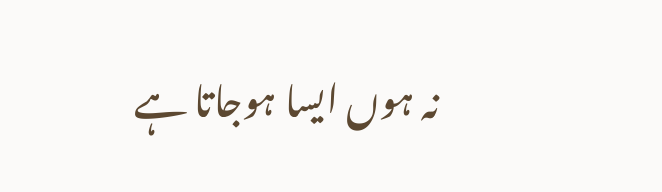نہ ہوں ایسا ہوجاتا ہے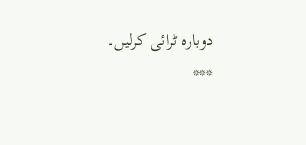دوبارہ ٹرائی کرلیں۔
***